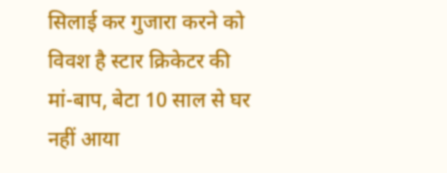सिलाई कर गुजारा करने को विवश है स्टार क्रिकेटर की मां-बाप, बेटा 10 साल से घर नहीं आया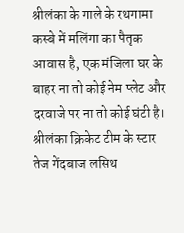श्रीलंका के गाले के रथगामा कस्बे में मलिंगा का पैतृक आवास है, एक मंजिला घर के बाहर ना तो कोई नेम प्लेट और दरवाजे पर ना तो कोई घंटी है।
श्रीलंका क्रिकेट टीम के स्टार तेज गेंदबाज लसिथ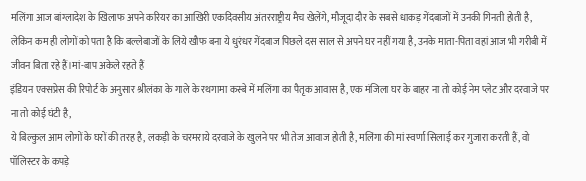मलिंगा आज बांग्लादेश के खिलाफ अपने करियर का आखिरी एकदिवसीय अंतरराष्ट्रीय मैच खेलेंगे, मौजूदा दौर के सबसे धाकड़ गेंदबाजों में उनकी गिनती होती है, लेकिन कम ही लोगों को पता है कि बल्लेबाजों के लिये खौफ बना ये धुरंधर गेंदबाज पिछले दस साल से अपने घर नहीं गया है, उनके माता-पिता वहां आज भी गरीबी में जीवन बिता रहे हैं।मां-बाप अकेले रहते हैं
इंडियन एक्सप्रेस की रिपोर्ट के अनुसार श्रीलंका के गाले के रथगामा कस्बे में मलिंगा का पैतृक आवास है, एक मंजिला घर के बाहर ना तो कोई नेम प्लेट और दरवाजे पर ना तो कोई घंटी है,
ये बिल्कुल आम लोगों के घरों की तरह है, लकड़ी के चरमराये दरवाजे के खुलने पर भी तेज आवाज होती है, मलिंगा की मां स्वर्णा सिलाई कर गुजारा करती हैं, वो पॉलिस्टर के कपड़े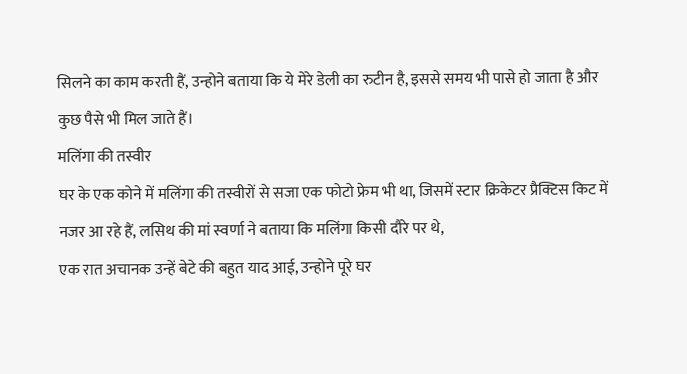सिलने का काम करती हैं, उन्होने बताया कि ये मेरे डेली का रुटीन है, इससे समय भी पासे हो जाता है और कुछ पैसे भी मिल जाते हैं।
मलिंगा की तस्वीर
घर के एक कोने में मलिंगा की तस्वीरों से सजा एक फोटो फ्रेम भी था, जिसमें स्टार क्रिकेटर प्रैक्टिस किट में नजर आ रहे हैं, लसिथ की मां स्वर्णा ने बताया कि मलिंगा किसी दौरे पर थे,
एक रात अचानक उन्हें बेटे की बहुत याद आई, उन्होने पूरे घर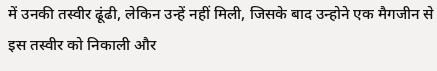में उनकी तस्वीर ढूंढी, लेकिन उन्हें नहीं मिली, जिसके बाद उन्होने एक मैगजीन से इस तस्वीर को निकाली और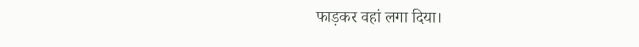फाड़कर वहां लगा दिया।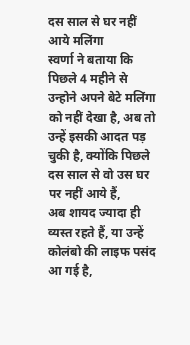दस साल से घर नहीं आये मलिंगा
स्वर्णा ने बताया कि पिछले 4 महीने से उन्होने अपने बेटे मलिंगा को नहीं देखा है, अब तो उन्हें इसकी आदत पड़ चुकी है, क्योंकि पिछले दस साल से वो उस घर पर नहीं आये हैं,
अब शायद ज्यादा ही व्यस्त रहते हैं, या उन्हें कोलंबो की लाइफ पसंद आ गई है,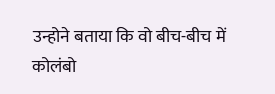उन्होने बताया कि वो बीच-बीच में कोलंबो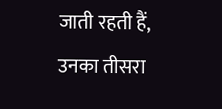जाती रहती हैं, उनका तीसरा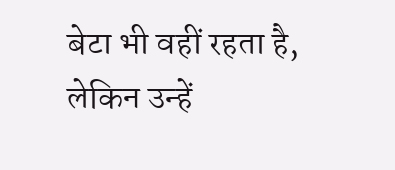बेटा भी वहीं रहता है, लेकिन उन्हें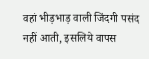वहां भीड़भाड़ वाली जिंदगी पसंद नहीं आती, इसलिये वापस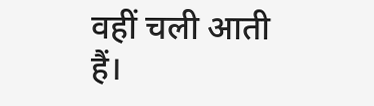वहीं चली आती हैं।